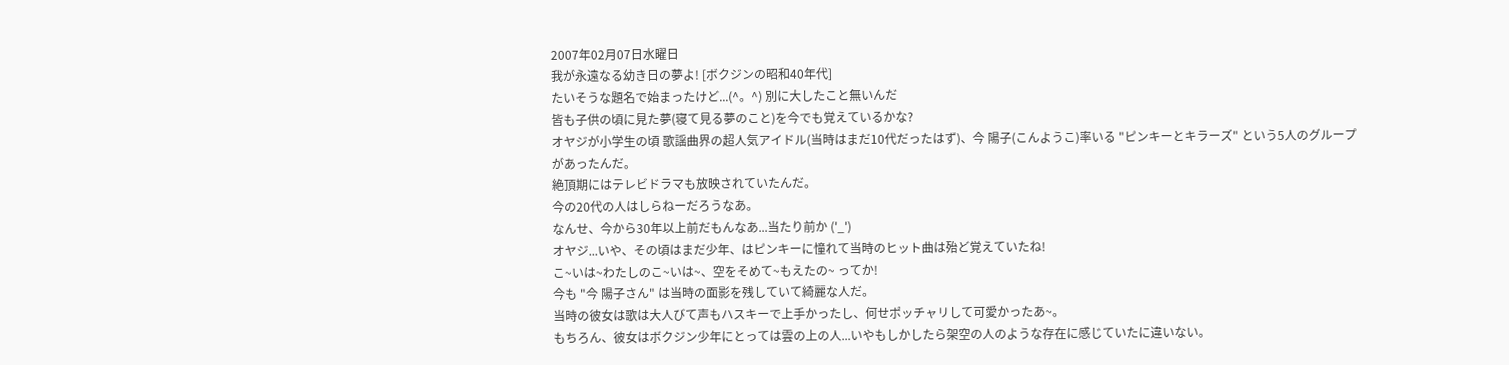2007年02月07日水曜日
我が永遠なる幼き日の夢よ! [ボクジンの昭和40年代]
たいそうな題名で始まったけど...(^。^) 別に大したこと無いんだ
皆も子供の頃に見た夢(寝て見る夢のこと)を今でも覚えているかな?
オヤジが小学生の頃 歌謡曲界の超人気アイドル(当時はまだ10代だったはず)、今 陽子(こんようこ)率いる "ピンキーとキラーズ" という5人のグループがあったんだ。
絶頂期にはテレビドラマも放映されていたんだ。
今の20代の人はしらねーだろうなあ。
なんせ、今から30年以上前だもんなあ...当たり前か ('_')
オヤジ...いや、その頃はまだ少年、はピンキーに憧れて当時のヒット曲は殆ど覚えていたね!
こ~いは~わたしのこ~いは~、空をそめて~もえたの~ ってか!
今も "今 陽子さん" は当時の面影を残していて綺麗な人だ。
当時の彼女は歌は大人びて声もハスキーで上手かったし、何せポッチャリして可愛かったあ~。
もちろん、彼女はボクジン少年にとっては雲の上の人...いやもしかしたら架空の人のような存在に感じていたに違いない。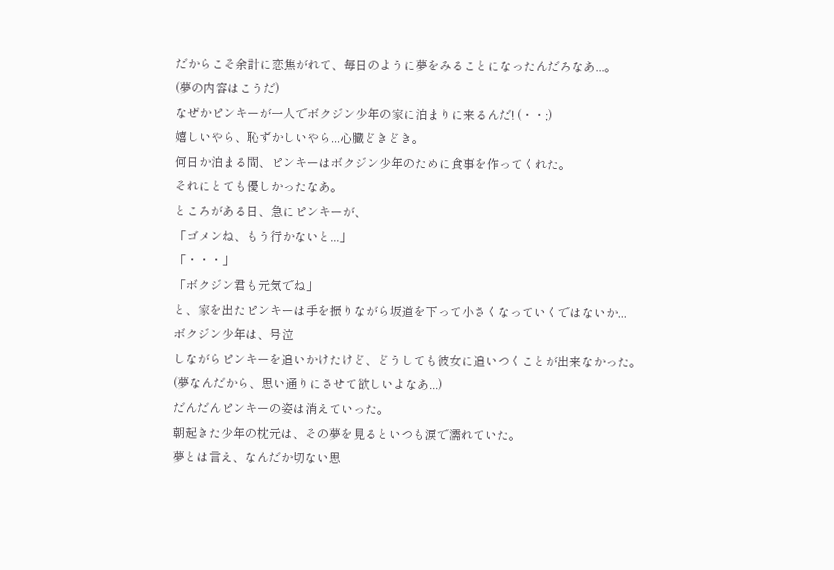だからこそ余計に恋焦がれて、毎日のように夢をみることになったんだろなあ...。
(夢の内容はこうだ)
なぜかピンキーが一人でボクジン少年の家に泊まりに来るんだ! (・・;)
嬉しいやら、恥ずかしいやら...心臓どきどき。
何日か泊まる間、ピンキーはボクジン少年のために食事を作ってくれた。
それにとても優しかったなあ。
ところがある日、急にピンキーが、
「ゴメンね、もう行かないと...」
「・・・」
「ボクジン君も元気でね」
と、家を出たピンキーは手を振りながら坂道を下って小さくなっていくではないか...
ボクジン少年は、号泣
しながらピンキーを追いかけたけど、どうしても彼女に追いつくことが出来なかった。
(夢なんだから、思い通りにさせて欲しいよなあ...)
だんだんピンキーの姿は消えていった。
朝起きた少年の枕元は、その夢を見るといつも涙で濡れていた。
夢とは言え、なんだか切ない思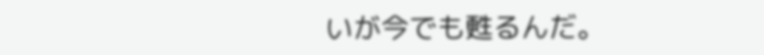いが今でも甦るんだ。